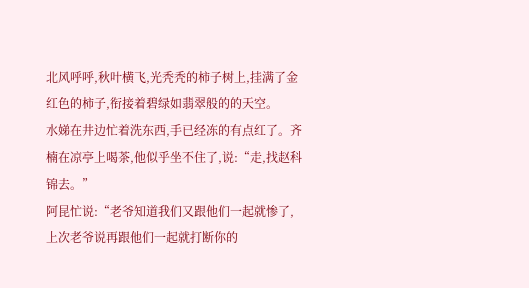北风呼呼,秋叶横飞,光秃秃的柿子树上,挂满了金红色的柿子,衔接着碧绿如翡翠般的的天空。
水娣在井边忙着洗东西,手已经冻的有点红了。齐楠在凉亭上喝茶,他似乎坐不住了,说:“走,找赵科锦去。”
阿昆忙说:“老爷知道我们又跟他们一起就惨了,上次老爷说再跟他们一起就打断你的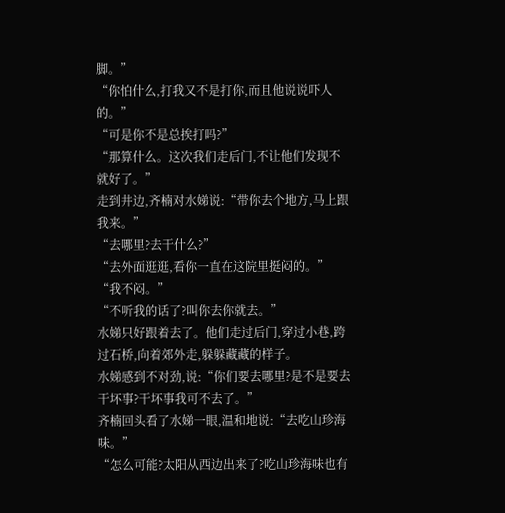脚。”
“你怕什么,打我又不是打你,而且他说说吓人的。”
“可是你不是总挨打吗?”
“那算什么。这次我们走后门,不让他们发现不就好了。”
走到井边,齐楠对水娣说:“带你去个地方,马上跟我来。”
“去哪里?去干什么?”
“去外面逛逛,看你一直在这院里挺闷的。”
“我不闷。”
“不听我的话了?叫你去你就去。”
水娣只好跟着去了。他们走过后门,穿过小巷,跨过石桥,向着郊外走,躲躲藏藏的样子。
水娣感到不对劲,说:“你们要去哪里?是不是要去干坏事?干坏事我可不去了。”
齐楠回头看了水娣一眼,温和地说:“去吃山珍海味。”
“怎么可能?太阳从西边出来了?吃山珍海味也有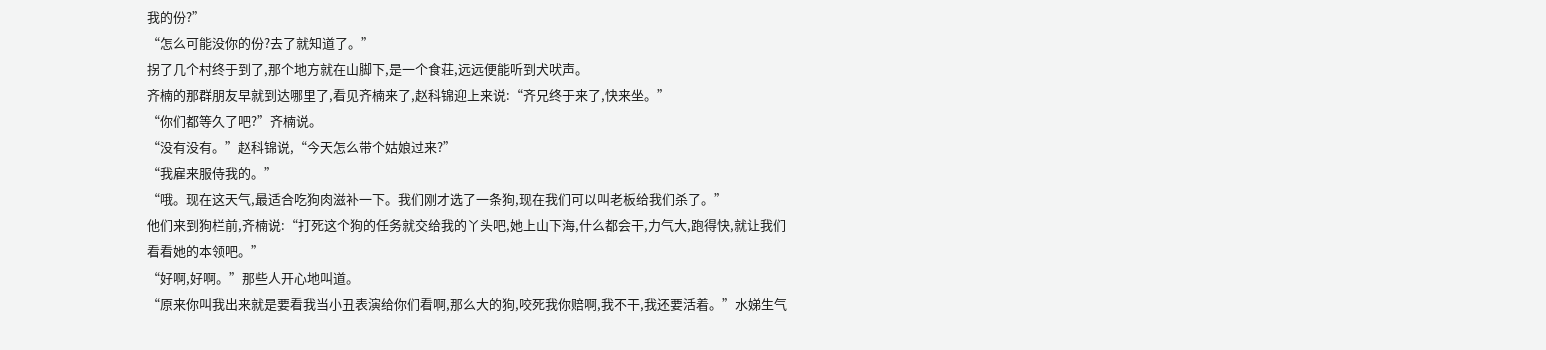我的份?”
“怎么可能没你的份?去了就知道了。”
拐了几个村终于到了,那个地方就在山脚下,是一个食荘,远远便能听到犬吠声。
齐楠的那群朋友早就到达哪里了,看见齐楠来了,赵科锦迎上来说:“齐兄终于来了,快来坐。”
“你们都等久了吧?”齐楠说。
“没有没有。”赵科锦说,“今天怎么带个姑娘过来?”
“我雇来服侍我的。”
“哦。现在这天气,最适合吃狗肉滋补一下。我们刚才选了一条狗,现在我们可以叫老板给我们杀了。”
他们来到狗栏前,齐楠说:“打死这个狗的任务就交给我的丫头吧,她上山下海,什么都会干,力气大,跑得快,就让我们看看她的本领吧。”
“好啊,好啊。”那些人开心地叫道。
“原来你叫我出来就是要看我当小丑表演给你们看啊,那么大的狗,咬死我你赔啊,我不干,我还要活着。”水娣生气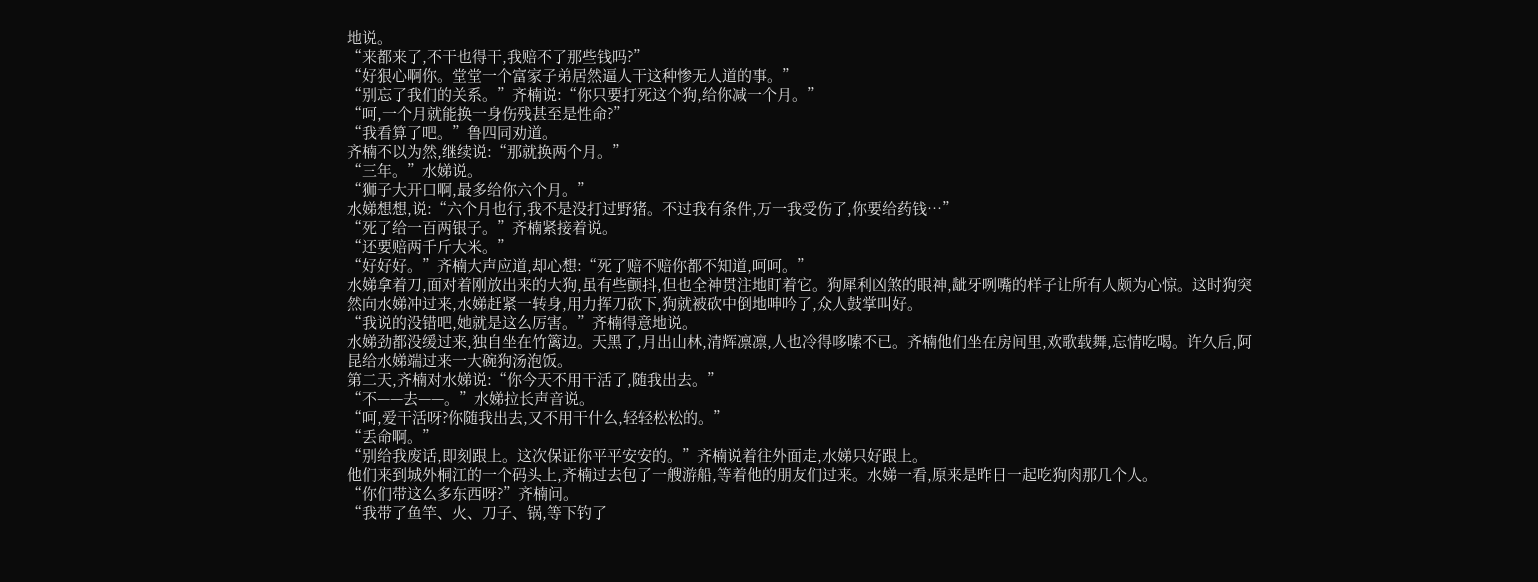地说。
“来都来了,不干也得干,我赔不了那些钱吗?”
“好狠心啊你。堂堂一个富家子弟居然逼人干这种惨无人道的事。”
“别忘了我们的关系。”齐楠说:“你只要打死这个狗,给你减一个月。”
“呵,一个月就能换一身伤残甚至是性命?”
“我看算了吧。”鲁四同劝道。
齐楠不以为然,继续说:“那就换两个月。”
“三年。”水娣说。
“狮子大开口啊,最多给你六个月。”
水娣想想,说:“六个月也行,我不是没打过野猪。不过我有条件,万一我受伤了,你要给药钱…”
“死了给一百两银子。”齐楠紧接着说。
“还要赔两千斤大米。”
“好好好。”齐楠大声应道,却心想:“死了赔不赔你都不知道,呵呵。”
水娣拿着刀,面对着刚放出来的大狗,虽有些颤抖,但也全神贯注地盯着它。狗犀利凶煞的眼神,龇牙咧嘴的样子让所有人颇为心惊。这时狗突然向水娣冲过来,水娣赶紧一转身,用力挥刀砍下,狗就被砍中倒地呻吟了,众人鼓掌叫好。
“我说的没错吧,她就是这么厉害。”齐楠得意地说。
水娣劲都没缓过来,独自坐在竹篱边。天黑了,月出山林,清辉凛凛,人也冷得哆嗦不已。齐楠他们坐在房间里,欢歌载舞,忘情吃喝。许久后,阿昆给水娣端过来一大碗狗汤泡饭。
第二天,齐楠对水娣说:“你今天不用干活了,随我出去。”
“不——去——。”水娣拉长声音说。
“呵,爱干活呀?你随我出去,又不用干什么,轻轻松松的。”
“丢命啊。”
“别给我废话,即刻跟上。这次保证你平平安安的。”齐楠说着往外面走,水娣只好跟上。
他们来到城外桐江的一个码头上,齐楠过去包了一艘游船,等着他的朋友们过来。水娣一看,原来是昨日一起吃狗肉那几个人。
“你们带这么多东西呀?”齐楠问。
“我带了鱼竿、火、刀子、锅,等下钓了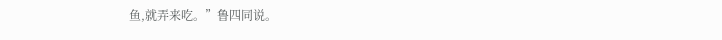鱼,就弄来吃。”鲁四同说。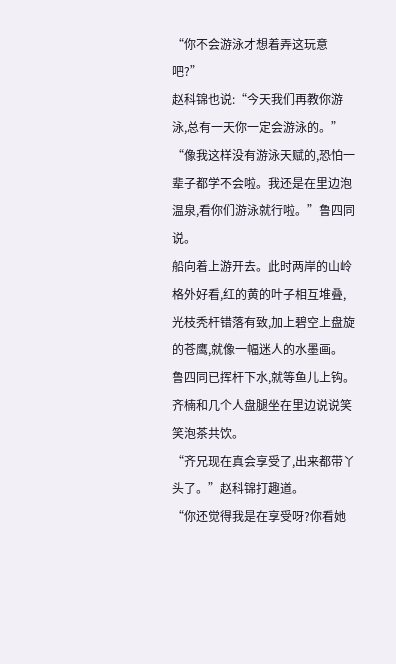“你不会游泳才想着弄这玩意吧?”
赵科锦也说:“今天我们再教你游泳,总有一天你一定会游泳的。”
“像我这样没有游泳天赋的,恐怕一辈子都学不会啦。我还是在里边泡温泉,看你们游泳就行啦。”鲁四同说。
船向着上游开去。此时两岸的山岭格外好看,红的黄的叶子相互堆叠,光枝秃杆错落有致,加上碧空上盘旋的苍鹰,就像一幅迷人的水墨画。
鲁四同已挥杆下水,就等鱼儿上钩。齐楠和几个人盘腿坐在里边说说笑笑泡茶共饮。
“齐兄现在真会享受了,出来都带丫头了。”赵科锦打趣道。
“你还觉得我是在享受呀?你看她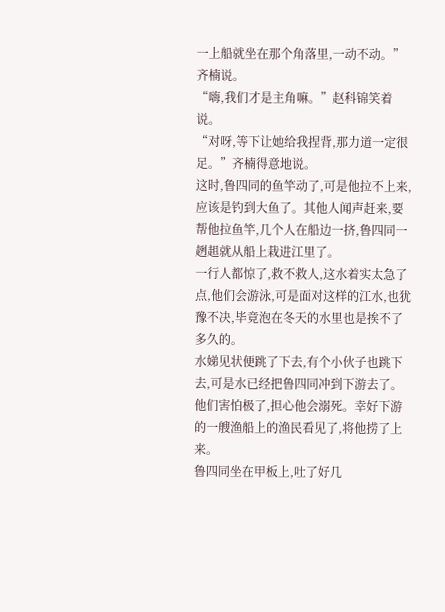一上船就坐在那个角落里,一动不动。”齐楠说。
“嗨,我们才是主角嘛。”赵科锦笑着说。
“对呀,等下让她给我捏背,那力道一定很足。”齐楠得意地说。
这时,鲁四同的鱼竿动了,可是他拉不上来,应该是钓到大鱼了。其他人闻声赶来,要帮他拉鱼竿,几个人在船边一挤,鲁四同一趔趄就从船上栽进江里了。
一行人都惊了,救不救人,这水着实太急了点,他们会游泳,可是面对这样的江水,也犹豫不决,毕竟泡在冬天的水里也是挨不了多久的。
水娣见状便跳了下去,有个小伙子也跳下去,可是水已经把鲁四同冲到下游去了。他们害怕极了,担心他会溺死。幸好下游的一艘渔船上的渔民看见了,将他捞了上来。
鲁四同坐在甲板上,吐了好几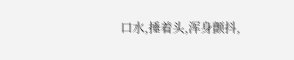口水,捶着头,浑身颤抖,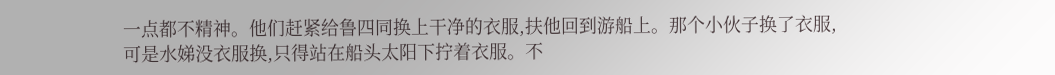一点都不精神。他们赶紧给鲁四同换上干净的衣服,扶他回到游船上。那个小伙子换了衣服,可是水娣没衣服换,只得站在船头太阳下拧着衣服。不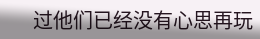过他们已经没有心思再玩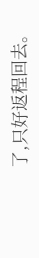了,只好返程回去。